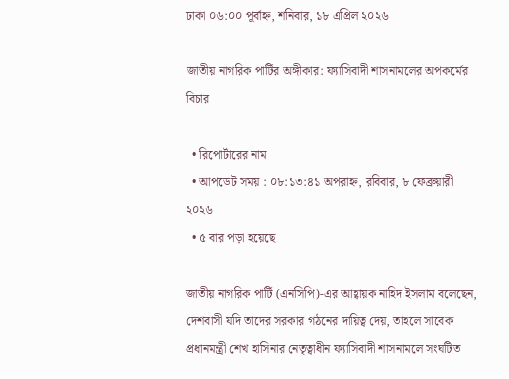ঢাকা ০৬:০০ পূর্বাহ্ন, শনিবার, ১৮ এপ্রিল ২০২৬

জাতীয় নাগরিক পার্টির অঙ্গীকার: ফ্যাসিবাদী শাসনামলের অপকর্মের বিচার

  • রিপোর্টারের নাম
  • আপডেট সময় : ০৮:১৩:৪১ অপরাহ্ন, রবিবার, ৮ ফেব্রুয়ারী ২০২৬
  • ৫ বার পড়া হয়েছে

জাতীয় নাগরিক পার্টি (এনসিপি)-এর আহ্বায়ক নাহিদ ইসলাম বলেছেন, দেশবাসী যদি তাদের সরকার গঠনের দায়িত্ব দেয়, তাহলে সাবেক প্রধানমন্ত্রী শেখ হাসিনার নেতৃত্বাধীন ফ্যাসিবাদী শাসনামলে সংঘটিত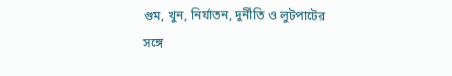গুম, খুন, নির্যাতন, দুর্নীতি ও লুটপাটের সঙ্গে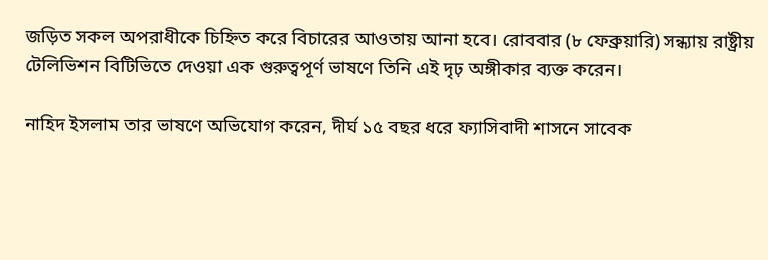জড়িত সকল অপরাধীকে চিহ্নিত করে বিচারের আওতায় আনা হবে। রোববার (৮ ফেব্রুয়ারি) সন্ধ্যায় রাষ্ট্রীয় টেলিভিশন বিটিভিতে দেওয়া এক গুরুত্বপূর্ণ ভাষণে তিনি এই দৃঢ় অঙ্গীকার ব্যক্ত করেন।

নাহিদ ইসলাম তার ভাষণে অভিযোগ করেন, দীর্ঘ ১৫ বছর ধরে ফ্যাসিবাদী শাসনে সাবেক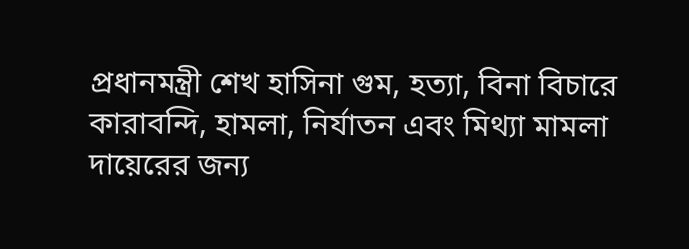প্রধানমন্ত্রী শেখ হাসিনা গুম, হত্যা, বিনা বিচারে কারাবন্দি, হামলা, নির্যাতন এবং মিথ্যা মামলা দায়েরের জন্য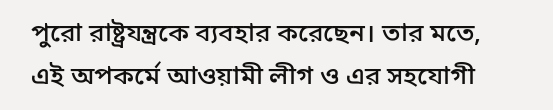পুরো রাষ্ট্রযন্ত্রকে ব্যবহার করেছেন। তার মতে, এই অপকর্মে আওয়ামী লীগ ও এর সহযোগী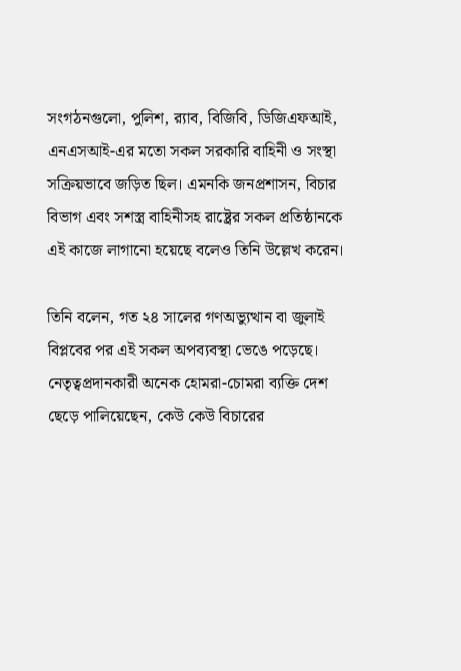সংগঠনগুলো, পুলিশ, র‍্যাব, বিজিবি, ডিজিএফআই, এনএসআই-এর মতো সকল সরকারি বাহিনী ও সংস্থা সক্রিয়ভাবে জড়িত ছিল। এমনকি জনপ্রশাসন, বিচার বিভাগ এবং সশস্ত্র বাহিনীসহ রাষ্ট্রের সকল প্রতিষ্ঠানকে এই কাজে লাগানো হয়েছে বলেও তিনি উল্লেখ করেন।

তিনি বলেন, গত ২৪ সালের গণঅভ্যুত্থান বা জুলাই বিপ্লবের পর এই সকল অপব্যবস্থা ভেঙে পড়েছে। নেতৃত্বপ্রদানকারী অনেক হোমরা-চোমরা ব্যক্তি দেশ ছেড়ে পালিয়েছেন, কেউ কেউ বিচারের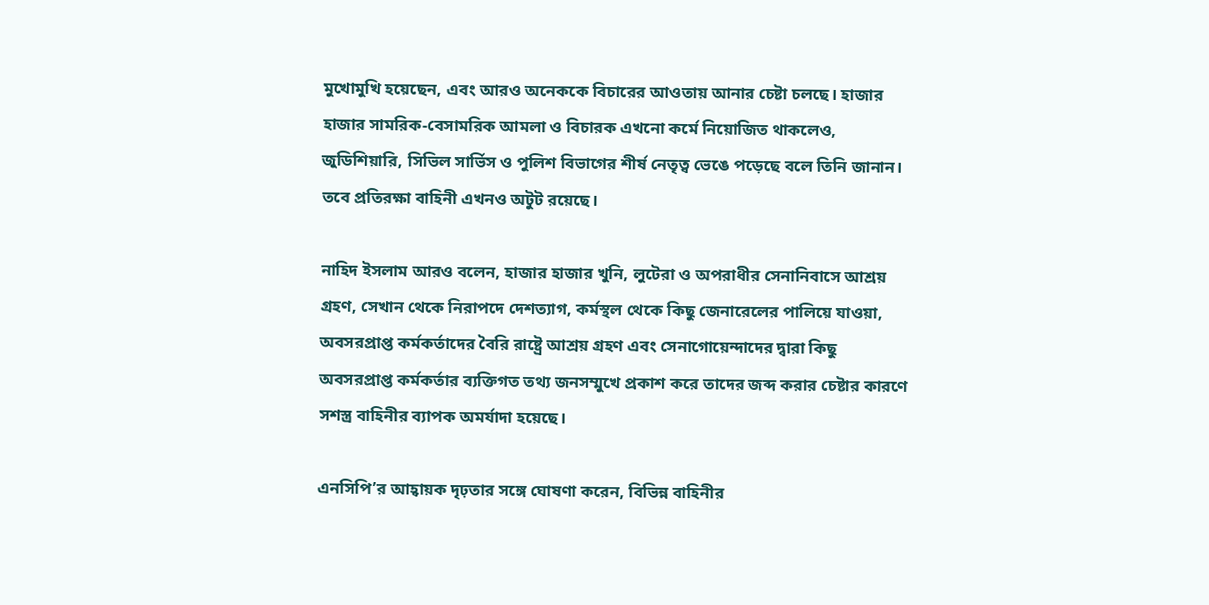মুখোমুখি হয়েছেন, এবং আরও অনেককে বিচারের আওতায় আনার চেষ্টা চলছে। হাজার হাজার সামরিক-বেসামরিক আমলা ও বিচারক এখনো কর্মে নিয়োজিত থাকলেও, জুডিশিয়ারি, সিভিল সার্ভিস ও পুলিশ বিভাগের শীর্ষ নেতৃত্ব ভেঙে পড়েছে বলে তিনি জানান। তবে প্রতিরক্ষা বাহিনী এখনও অটুট রয়েছে।

নাহিদ ইসলাম আরও বলেন, হাজার হাজার খুনি, লুটেরা ও অপরাধীর সেনানিবাসে আশ্রয় গ্রহণ, সেখান থেকে নিরাপদে দেশত্যাগ, কর্মস্থল থেকে কিছু জেনারেলের পালিয়ে যাওয়া, অবসরপ্রাপ্ত কর্মকর্তাদের বৈরি রাষ্ট্রে আশ্রয় গ্রহণ এবং সেনাগোয়েন্দাদের দ্বারা কিছু অবসরপ্রাপ্ত কর্মকর্তার ব্যক্তিগত তথ্য জনসম্মুখে প্রকাশ করে তাদের জব্দ করার চেষ্টার কারণে সশস্ত্র বাহিনীর ব্যাপক অমর্যাদা হয়েছে।

এনসিপি’র আহ্বায়ক দৃঢ়তার সঙ্গে ঘোষণা করেন, বিভিন্ন বাহিনীর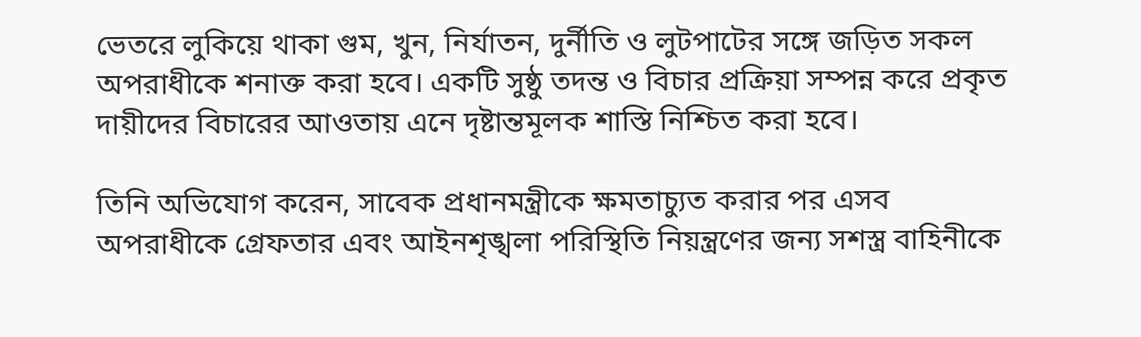ভেতরে লুকিয়ে থাকা গুম, খুন, নির্যাতন, দুর্নীতি ও লুটপাটের সঙ্গে জড়িত সকল অপরাধীকে শনাক্ত করা হবে। একটি সুষ্ঠু তদন্ত ও বিচার প্রক্রিয়া সম্পন্ন করে প্রকৃত দায়ীদের বিচারের আওতায় এনে দৃষ্টান্তমূলক শাস্তি নিশ্চিত করা হবে।

তিনি অভিযোগ করেন, সাবেক প্রধানমন্ত্রীকে ক্ষমতাচ্যুত করার পর এসব অপরাধীকে গ্রেফতার এবং আইনশৃঙ্খলা পরিস্থিতি নিয়ন্ত্রণের জন্য সশস্ত্র বাহিনীকে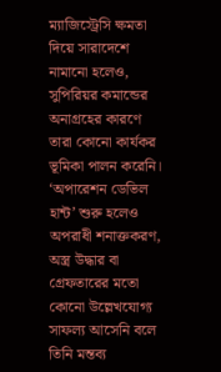ম্যাজিস্ট্রেসি ক্ষমতা দিয়ে সারাদেশে নামানো হলেও, সুপিরিয়র কমান্ডের অনাগ্রহের কারণে তারা কোনো কার্যকর ভূমিকা পালন করেনি। ‘অপারেশন ডেভিল হান্ট’ শুরু হলেও অপরাধী শনাক্তকরণ, অস্ত্র উদ্ধার বা গ্রেফতারের মতো কোনো উল্লেখযোগ্য সাফল্য আসেনি বলে তিনি মন্তব্য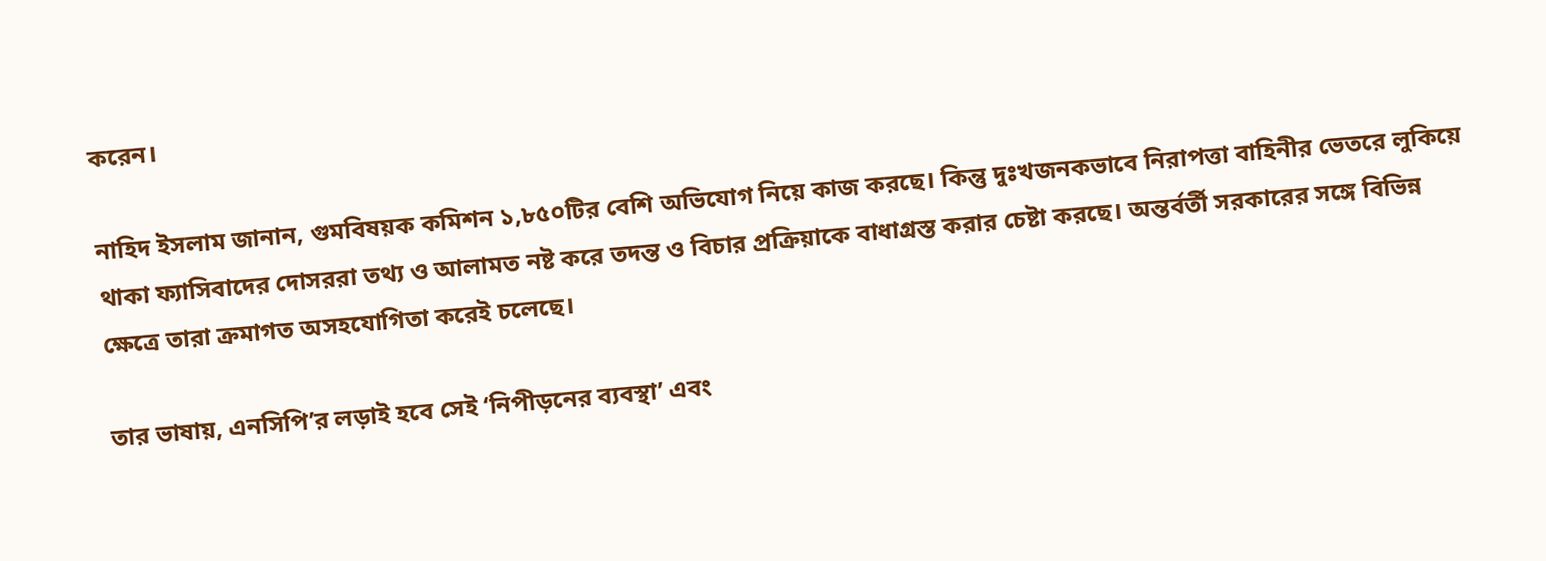করেন।

নাহিদ ইসলাম জানান, গুমবিষয়ক কমিশন ১,৮৫০টির বেশি অভিযোগ নিয়ে কাজ করছে। কিন্তু দুঃখজনকভাবে নিরাপত্তা বাহিনীর ভেতরে লুকিয়ে থাকা ফ্যাসিবাদের দোসররা তথ্য ও আলামত নষ্ট করে তদন্ত ও বিচার প্রক্রিয়াকে বাধাগ্রস্ত করার চেষ্টা করছে। অন্তর্বর্তী সরকারের সঙ্গে বিভিন্ন ক্ষেত্রে তারা ক্রমাগত অসহযোগিতা করেই চলেছে।

তার ভাষায়, এনসিপি’র লড়াই হবে সেই ‘নিপীড়নের ব্যবস্থা’ এবং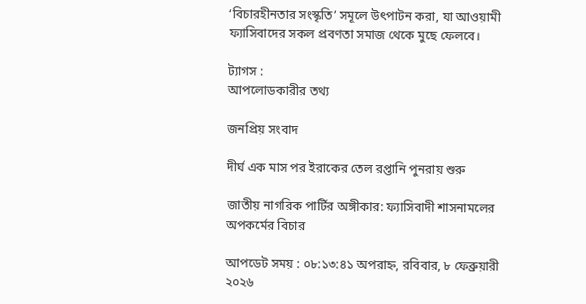‘বিচারহীনতার সংস্কৃতি’ সমূলে উৎপাটন করা, যা আওয়ামী ফ্যাসিবাদের সকল প্রবণতা সমাজ থেকে মুছে ফেলবে।

ট্যাগস :
আপলোডকারীর তথ্য

জনপ্রিয় সংবাদ

দীর্ঘ এক মাস পর ইরাকের তেল রপ্তানি পুনরায় শুরু

জাতীয় নাগরিক পার্টির অঙ্গীকার: ফ্যাসিবাদী শাসনামলের অপকর্মের বিচার

আপডেট সময় : ০৮:১৩:৪১ অপরাহ্ন, রবিবার, ৮ ফেব্রুয়ারী ২০২৬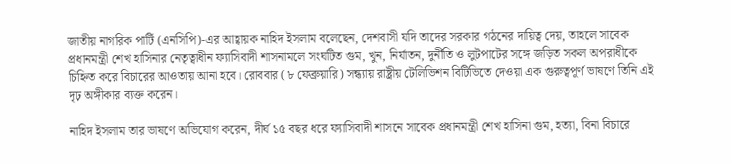জাতীয় নাগরিক পার্টি (এনসিপি)-এর আহ্বায়ক নাহিদ ইসলাম বলেছেন, দেশবাসী যদি তাদের সরকার গঠনের দায়িত্ব দেয়, তাহলে সাবেক প্রধানমন্ত্রী শেখ হাসিনার নেতৃত্বাধীন ফ্যাসিবাদী শাসনামলে সংঘটিত গুম, খুন, নির্যাতন, দুর্নীতি ও লুটপাটের সঙ্গে জড়িত সকল অপরাধীকে চিহ্নিত করে বিচারের আওতায় আনা হবে। রোববার (৮ ফেব্রুয়ারি) সন্ধ্যায় রাষ্ট্রীয় টেলিভিশন বিটিভিতে দেওয়া এক গুরুত্বপূর্ণ ভাষণে তিনি এই দৃঢ় অঙ্গীকার ব্যক্ত করেন।

নাহিদ ইসলাম তার ভাষণে অভিযোগ করেন, দীর্ঘ ১৫ বছর ধরে ফ্যাসিবাদী শাসনে সাবেক প্রধানমন্ত্রী শেখ হাসিনা গুম, হত্যা, বিনা বিচারে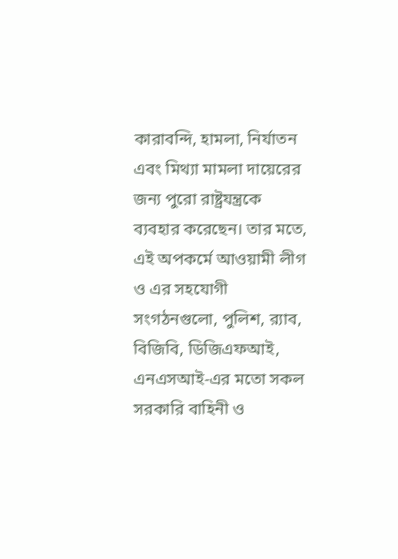কারাবন্দি, হামলা, নির্যাতন এবং মিথ্যা মামলা দায়েরের জন্য পুরো রাষ্ট্রযন্ত্রকে ব্যবহার করেছেন। তার মতে, এই অপকর্মে আওয়ামী লীগ ও এর সহযোগী সংগঠনগুলো, পুলিশ, র‍্যাব, বিজিবি, ডিজিএফআই, এনএসআই-এর মতো সকল সরকারি বাহিনী ও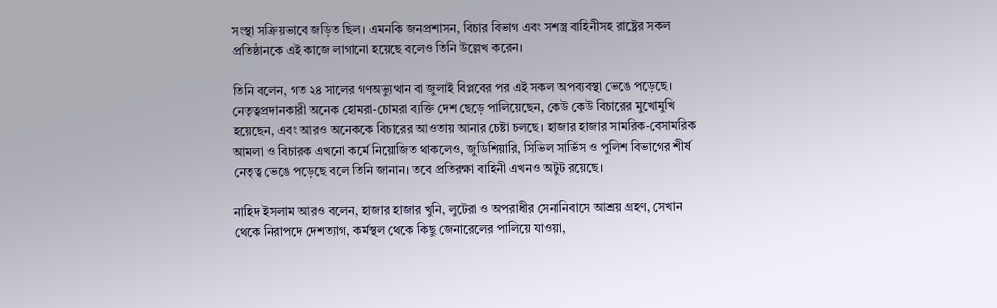সংস্থা সক্রিয়ভাবে জড়িত ছিল। এমনকি জনপ্রশাসন, বিচার বিভাগ এবং সশস্ত্র বাহিনীসহ রাষ্ট্রের সকল প্রতিষ্ঠানকে এই কাজে লাগানো হয়েছে বলেও তিনি উল্লেখ করেন।

তিনি বলেন, গত ২৪ সালের গণঅভ্যুত্থান বা জুলাই বিপ্লবের পর এই সকল অপব্যবস্থা ভেঙে পড়েছে। নেতৃত্বপ্রদানকারী অনেক হোমরা-চোমরা ব্যক্তি দেশ ছেড়ে পালিয়েছেন, কেউ কেউ বিচারের মুখোমুখি হয়েছেন, এবং আরও অনেককে বিচারের আওতায় আনার চেষ্টা চলছে। হাজার হাজার সামরিক-বেসামরিক আমলা ও বিচারক এখনো কর্মে নিয়োজিত থাকলেও, জুডিশিয়ারি, সিভিল সার্ভিস ও পুলিশ বিভাগের শীর্ষ নেতৃত্ব ভেঙে পড়েছে বলে তিনি জানান। তবে প্রতিরক্ষা বাহিনী এখনও অটুট রয়েছে।

নাহিদ ইসলাম আরও বলেন, হাজার হাজার খুনি, লুটেরা ও অপরাধীর সেনানিবাসে আশ্রয় গ্রহণ, সেখান থেকে নিরাপদে দেশত্যাগ, কর্মস্থল থেকে কিছু জেনারেলের পালিয়ে যাওয়া,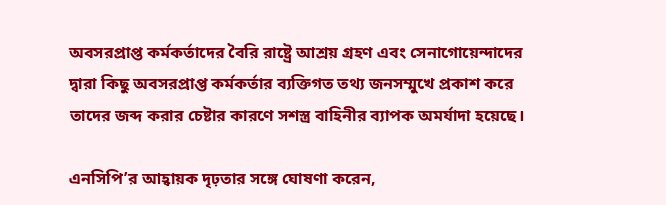অবসরপ্রাপ্ত কর্মকর্তাদের বৈরি রাষ্ট্রে আশ্রয় গ্রহণ এবং সেনাগোয়েন্দাদের দ্বারা কিছু অবসরপ্রাপ্ত কর্মকর্তার ব্যক্তিগত তথ্য জনসম্মুখে প্রকাশ করে তাদের জব্দ করার চেষ্টার কারণে সশস্ত্র বাহিনীর ব্যাপক অমর্যাদা হয়েছে।

এনসিপি’র আহ্বায়ক দৃঢ়তার সঙ্গে ঘোষণা করেন,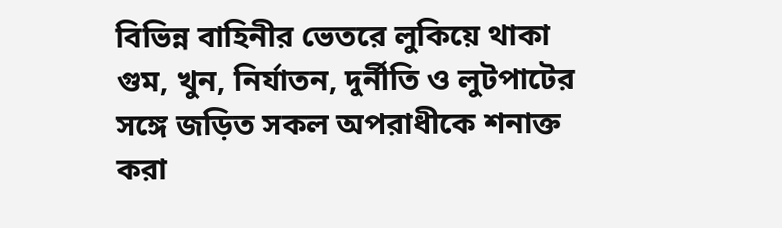বিভিন্ন বাহিনীর ভেতরে লুকিয়ে থাকা গুম, খুন, নির্যাতন, দুর্নীতি ও লুটপাটের সঙ্গে জড়িত সকল অপরাধীকে শনাক্ত করা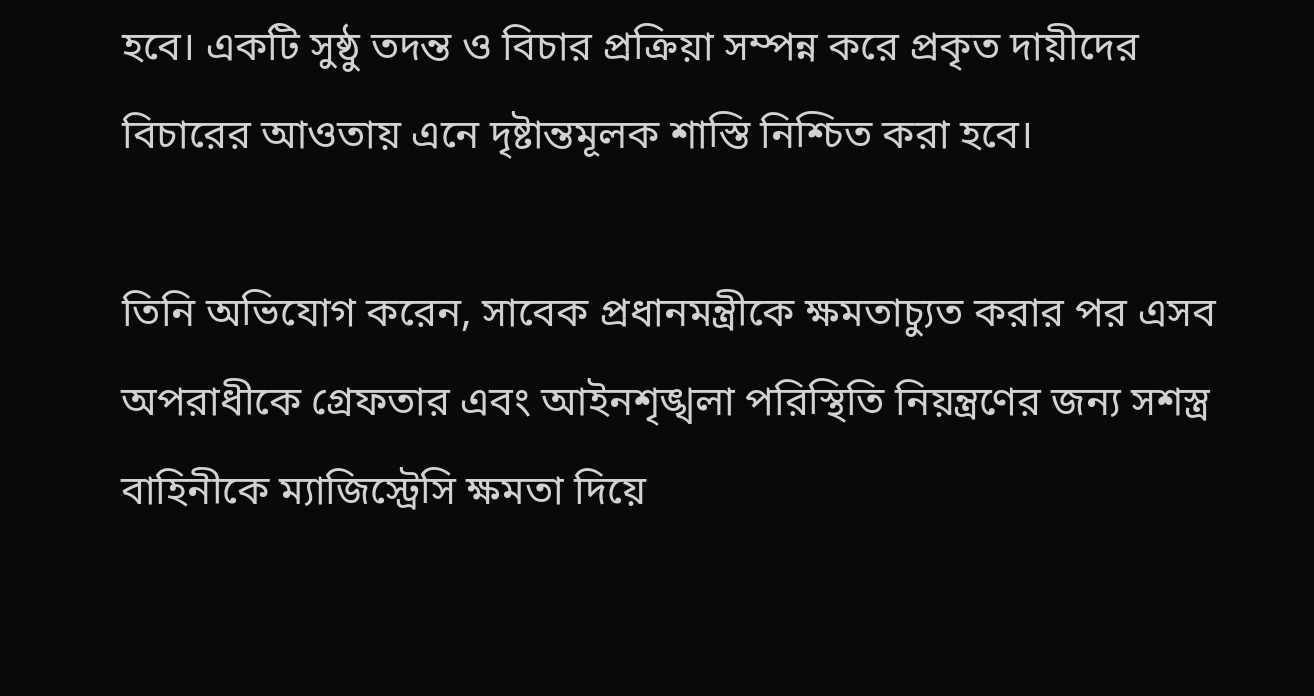হবে। একটি সুষ্ঠু তদন্ত ও বিচার প্রক্রিয়া সম্পন্ন করে প্রকৃত দায়ীদের বিচারের আওতায় এনে দৃষ্টান্তমূলক শাস্তি নিশ্চিত করা হবে।

তিনি অভিযোগ করেন, সাবেক প্রধানমন্ত্রীকে ক্ষমতাচ্যুত করার পর এসব অপরাধীকে গ্রেফতার এবং আইনশৃঙ্খলা পরিস্থিতি নিয়ন্ত্রণের জন্য সশস্ত্র বাহিনীকে ম্যাজিস্ট্রেসি ক্ষমতা দিয়ে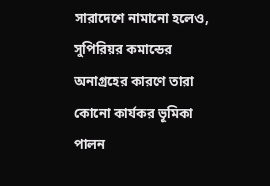সারাদেশে নামানো হলেও, সুপিরিয়র কমান্ডের অনাগ্রহের কারণে তারা কোনো কার্যকর ভূমিকা পালন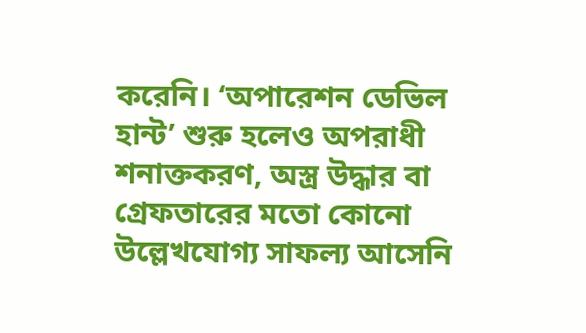করেনি। ‘অপারেশন ডেভিল হান্ট’ শুরু হলেও অপরাধী শনাক্তকরণ, অস্ত্র উদ্ধার বা গ্রেফতারের মতো কোনো উল্লেখযোগ্য সাফল্য আসেনি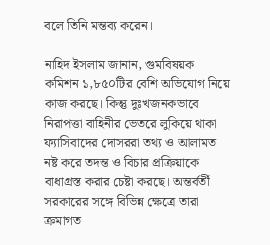বলে তিনি মন্তব্য করেন।

নাহিদ ইসলাম জানান, গুমবিষয়ক কমিশন ১,৮৫০টির বেশি অভিযোগ নিয়ে কাজ করছে। কিন্তু দুঃখজনকভাবে নিরাপত্তা বাহিনীর ভেতরে লুকিয়ে থাকা ফ্যাসিবাদের দোসররা তথ্য ও আলামত নষ্ট করে তদন্ত ও বিচার প্রক্রিয়াকে বাধাগ্রস্ত করার চেষ্টা করছে। অন্তর্বর্তী সরকারের সঙ্গে বিভিন্ন ক্ষেত্রে তারা ক্রমাগত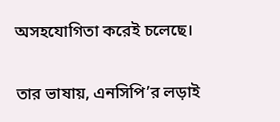অসহযোগিতা করেই চলেছে।

তার ভাষায়, এনসিপি’র লড়াই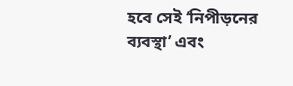হবে সেই ‘নিপীড়নের ব্যবস্থা’ এবং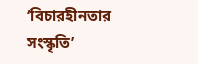‘বিচারহীনতার সংস্কৃতি’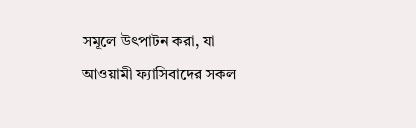সমূলে উৎপাটন করা, যা আওয়ামী ফ্যাসিবাদের সকল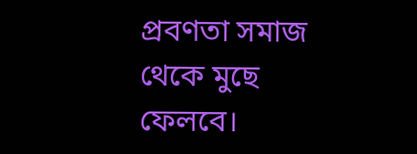প্রবণতা সমাজ থেকে মুছে ফেলবে।